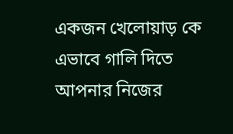একজন খেলোয়াড় কে এভাবে গালি দিতে আপনার নিজের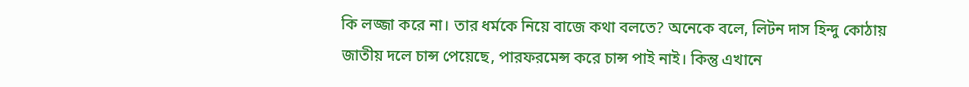কি লজ্জা করে না। তার ধর্মকে নিয়ে বাজে কথা বলতে? অনেকে বলে, লিটন দাস হিন্দু কোঠায় জাতীয় দলে চান্স পেয়েছে, পারফরমেন্স করে চান্স পাই নাই। কিন্তু এখানে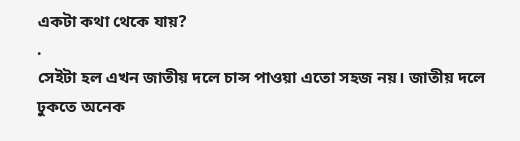একটা কথা থেকে যায়?
.
সেইটা হল এখন জাতীয় দলে চান্স পাওয়া এতো সহজ নয়। জাতীয় দলে ঢুকতে অনেক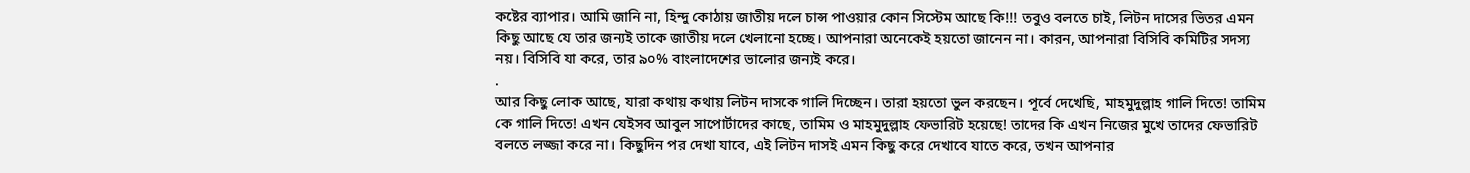কষ্টের ব্যাপার। আমি জানি না, হিন্দু কোঠায় জাতীয় দলে চান্স পাওয়ার কোন সিস্টেম আছে কি!!! তবুও বলতে চাই, লিটন দাসের ভিতর এমন কিছু আছে যে তার জন্যই তাকে জাতীয় দলে খেলানো হচ্ছে। আপনারা অনেকেই হয়তো জানেন না। কারন, আপনারা বিসিবি কমিটির সদস্য নয়। বিসিবি যা করে, তার ৯০% বাংলাদেশের ভালোর জন্যই করে।
.
আর কিছু লোক আছে, যারা কথায় কথায় লিটন দাসকে গালি দিচ্ছেন। তারা হয়তো ভুল করছেন। পূর্বে দেখেছি, মাহমুদুল্লাহ গালি দিতে! তামিম কে গালি দিতে! এখন যেইসব আবুল সাপোর্টাদের কাছে, তামিম ও মাহমুদুল্লাহ ফেভারিট হয়েছে! তাদের কি এখন নিজের মুখে তাদের ফেভারিট বলতে লজ্জা করে না। কিছুদিন পর দেখা যাবে, এই লিটন দাসই এমন কিছু করে দেখাবে যাতে করে, তখন আপনার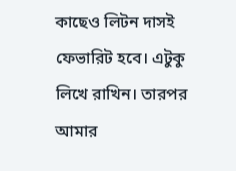কাছেও লিটন দাসই ফেভারিট হবে। এটুকু লিখে রাখিন। তারপর আমার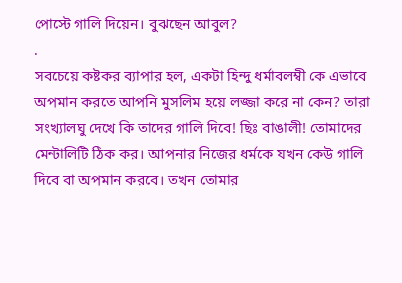পোস্টে গালি দিয়েন। বুঝছেন আবুল?
.
সবচেয়ে কষ্টকর ব্যাপার হল, একটা হিন্দু ধর্মাবলম্বী কে এভাবে অপমান করতে আপনি মুসলিম হয়ে লজ্জা করে না কেন? তারা সংখ্যালঘু দেখে কি তাদের গালি দিবে! ছিঃ বাঙালী! তোমাদের মেন্টালিটি ঠিক কর। আপনার নিজের ধর্মকে যখন কেউ গালি দিবে বা অপমান করবে। তখন তোমার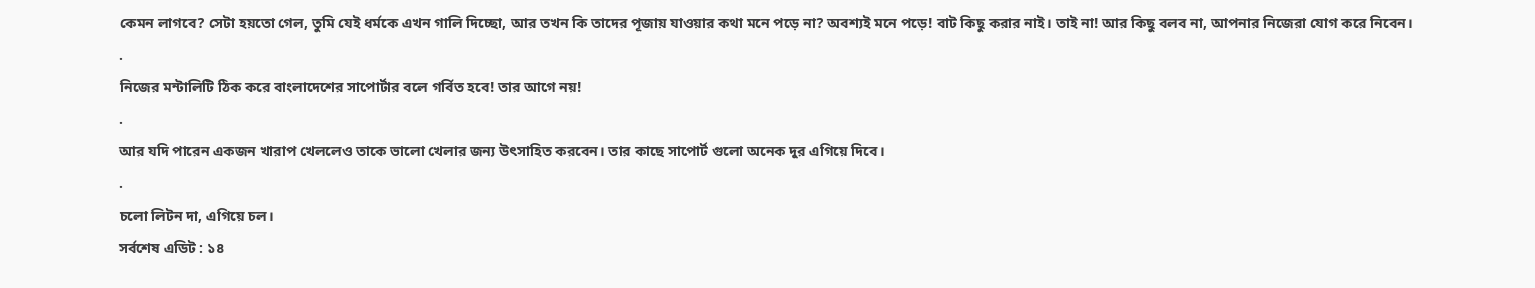কেমন লাগবে? সেটা হয়তো গেল, তুমি যেই ধর্মকে এখন গালি দিচ্ছো, আর তখন কি তাদের পূজায় যাওয়ার কথা মনে পড়ে না? অবশ্যই মনে পড়ে! বাট কিছু করার নাই। তাই না! আর কিছু বলব না, আপনার নিজেরা যোগ করে নিবেন।
.
নিজের মন্টালিটি ঠিক করে বাংলাদেশের সাপোর্টার বলে গর্বিত হবে! তার আগে নয়!
.
আর যদি পারেন একজন খারাপ খেললেও তাকে ভালো খেলার জন্য উৎসাহিত করবেন। তার কাছে সাপোর্ট গুলো অনেক দুর এগিয়ে দিবে।
.
চলো লিটন দা, এগিয়ে চল।
সর্বশেষ এডিট : ১৪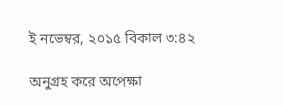ই নভেম্বর, ২০১৫ বিকাল ৩:৪২

অনুগ্রহ করে অপেক্ষা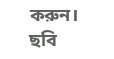করুন। ছবি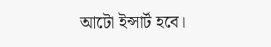আটো ইন্সার্ট হবে।